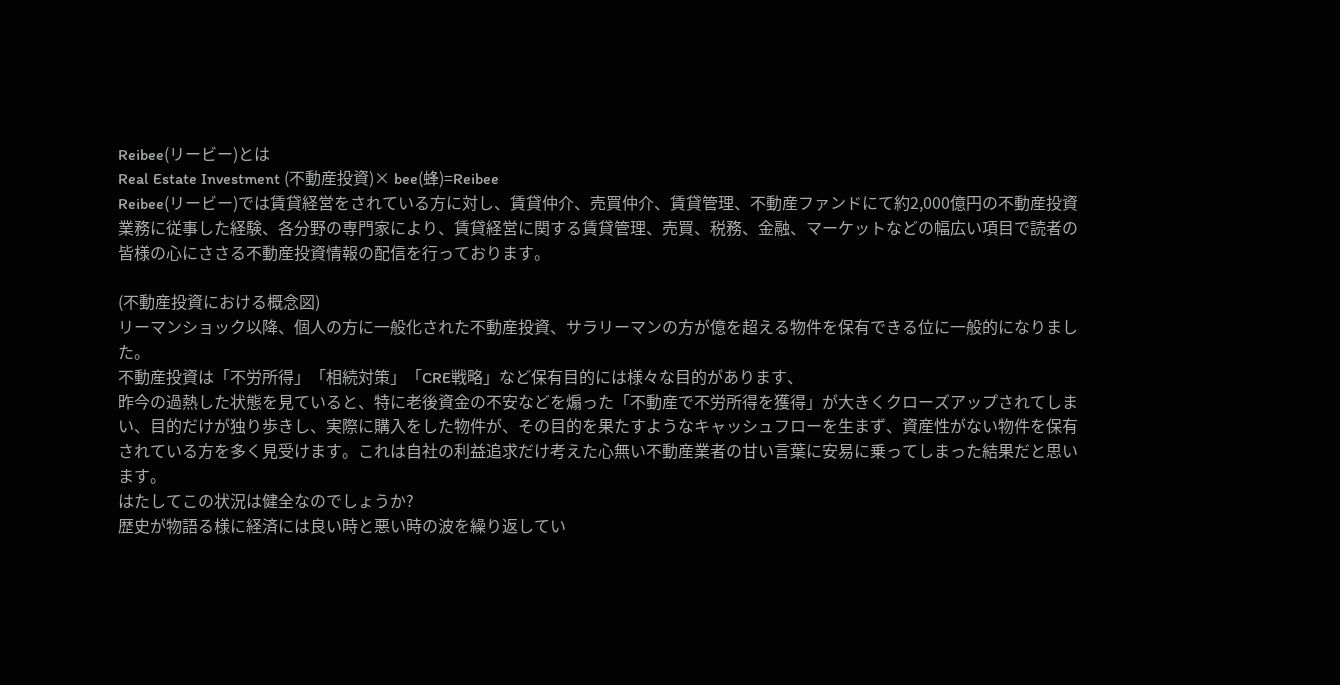Reibee(リービー)とは
Real Estate Investment (不動産投資)× bee(蜂)=Reibee
Reibee(リービー)では賃貸経営をされている方に対し、賃貸仲介、売買仲介、賃貸管理、不動産ファンドにて約2,000億円の不動産投資業務に従事した経験、各分野の専門家により、賃貸経営に関する賃貸管理、売買、税務、金融、マーケットなどの幅広い項目で読者の皆様の心にささる不動産投資情報の配信を行っております。

(不動産投資における概念図)
リーマンショック以降、個人の方に一般化された不動産投資、サラリーマンの方が億を超える物件を保有できる位に一般的になりました。
不動産投資は「不労所得」「相続対策」「CRE戦略」など保有目的には様々な目的があります、
昨今の過熱した状態を見ていると、特に老後資金の不安などを煽った「不動産で不労所得を獲得」が大きくクローズアップされてしまい、目的だけが独り歩きし、実際に購入をした物件が、その目的を果たすようなキャッシュフローを生まず、資産性がない物件を保有されている方を多く見受けます。これは自社の利益追求だけ考えた心無い不動産業者の甘い言葉に安易に乗ってしまった結果だと思います。
はたしてこの状況は健全なのでしょうか?
歴史が物語る様に経済には良い時と悪い時の波を繰り返してい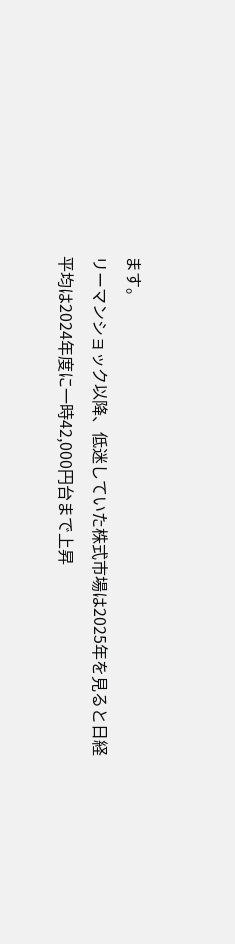ます。
リーマンショック以降、低迷していた株式市場は2025年を見ると日経平均は2024年度に一時42,000円台まで上昇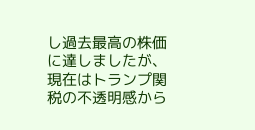し過去最高の株価に達しましたが、現在はトランプ関税の不透明感から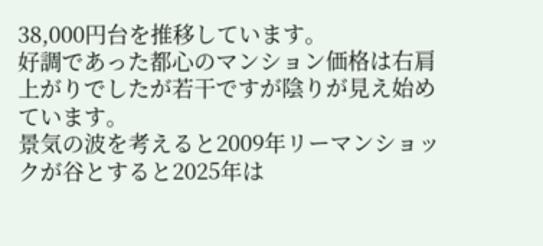38,000円台を推移しています。
好調であった都心のマンション価格は右肩上がりでしたが若干ですが陰りが見え始めています。
景気の波を考えると2009年リーマンショックが谷とすると2025年は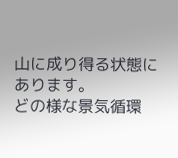山に成り得る状態にあります。
どの様な景気循環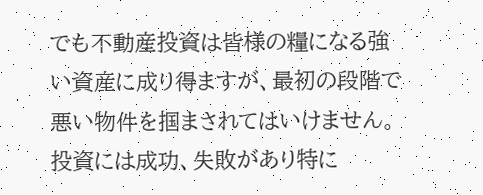でも不動産投資は皆様の糧になる強い資産に成り得ますが、最初の段階で悪い物件を掴まされてはいけません。
投資には成功、失敗があり特に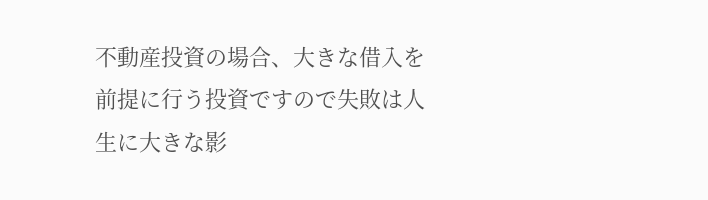不動産投資の場合、大きな借入を前提に行う投資ですので失敗は人生に大きな影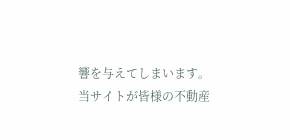響を与えてしまいます。
当サイトが皆様の不動産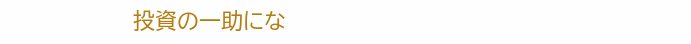投資の一助にな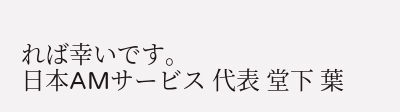れば幸いです。
日本AMサービス 代表 堂下 葉